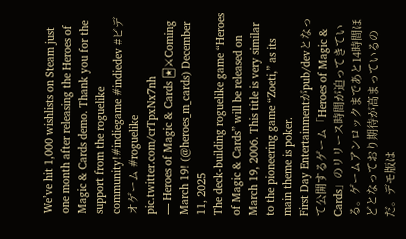We’ve hit 1,000 wishlists on Steam just one month after releasing the Heroes of Magic & Cards demo. Thank you for the support from the roguelike community!#indiegame #indiedev #ビデオゲーム #roguelike pic.twitter.com/crTpxNx7nh
— Heroes of Magic & Cards 🃏⚔Coming March 19! (@heroes_m_cards) December 11, 2025
The deck-building roguelike game “Heroes of Magic & Cards” will be released on March 19, 2006. This title is very similar to the pioneering game “Zoeti,” as its main theme is poker.
First Day Entertainmentがpub/devとなって公開するゲーム「Heroes of Magic & Cards」のリリース時間が迫ってきている。ゲームアンロックまであと14時間ほどとなっており期待が高まっているのだ。デモ版は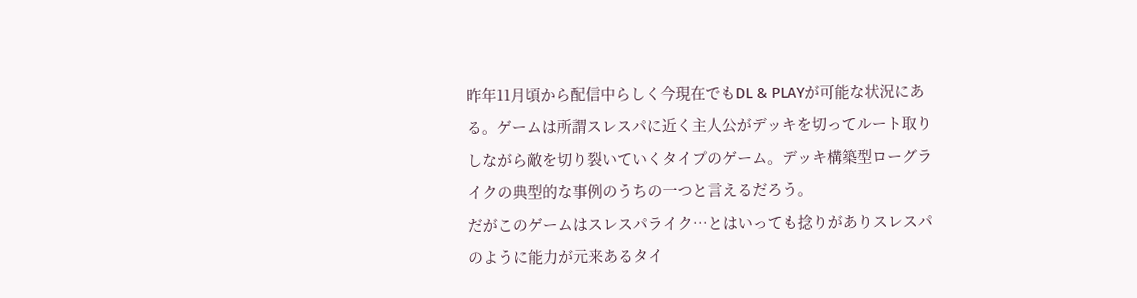昨年11月頃から配信中らしく今現在でもDL & PLAYが可能な状況にある。ゲームは所謂スレスパに近く主人公がデッキを切ってルート取りしながら敵を切り裂いていくタイプのゲーム。デッキ構築型ローグライクの典型的な事例のうちの一つと言えるだろう。
だがこのゲームはスレスパライク…とはいっても捻りがありスレスパのように能力が元来あるタイ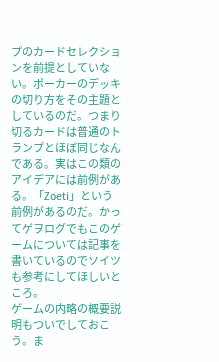プのカードセレクションを前提としていない。ポーカーのデッキの切り方をその主題としているのだ。つまり切るカードは普通のトランプとほぼ同じなんである。実はこの類のアイデアには前例がある。「Zoeti」という前例があるのだ。かってゲヲログでもこのゲームについては記事を書いているのでソイツも参考にしてほしいところ。
ゲームの内略の概要説明もついでしておこう。ま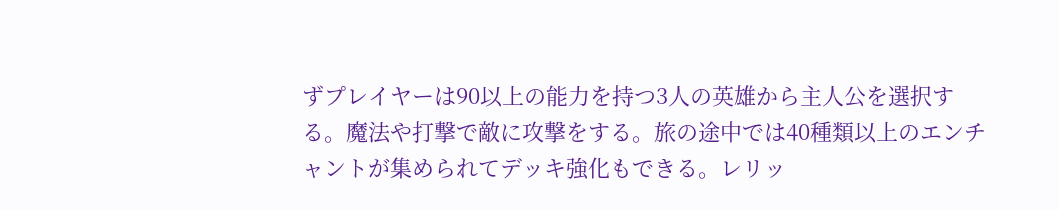ずプレイヤーは90以上の能力を持つ3人の英雄から主人公を選択する。魔法や打撃で敵に攻撃をする。旅の途中では40種類以上のエンチャントが集められてデッキ強化もできる。レリッ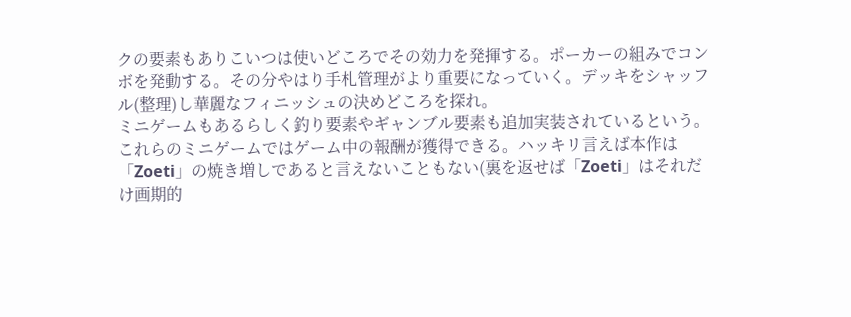クの要素もありこいつは使いどころでその効力を発揮する。ポーカーの組みでコンボを発動する。その分やはり手札管理がより重要になっていく。デッキをシャッフル(整理)し華麗なフィニッシュの決めどころを探れ。
ミニゲームもあるらしく釣り要素やギャンブル要素も追加実装されているという。これらのミニゲームではゲーム中の報酬が獲得できる。ハッキリ言えば本作は「Zoeti」の焼き増しであると言えないこともない(裏を返せば「Zoeti」はそれだけ画期的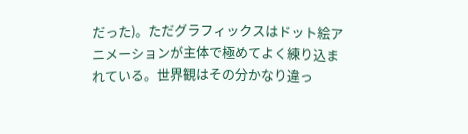だった)。ただグラフィックスはドット絵アニメーションが主体で極めてよく練り込まれている。世界観はその分かなり違っ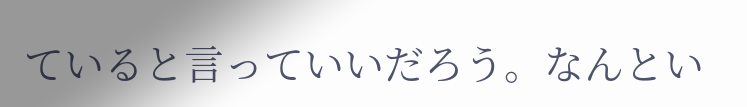ていると言っていいだろう。なんとい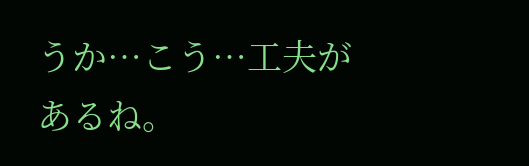うか…こう…工夫があるね。